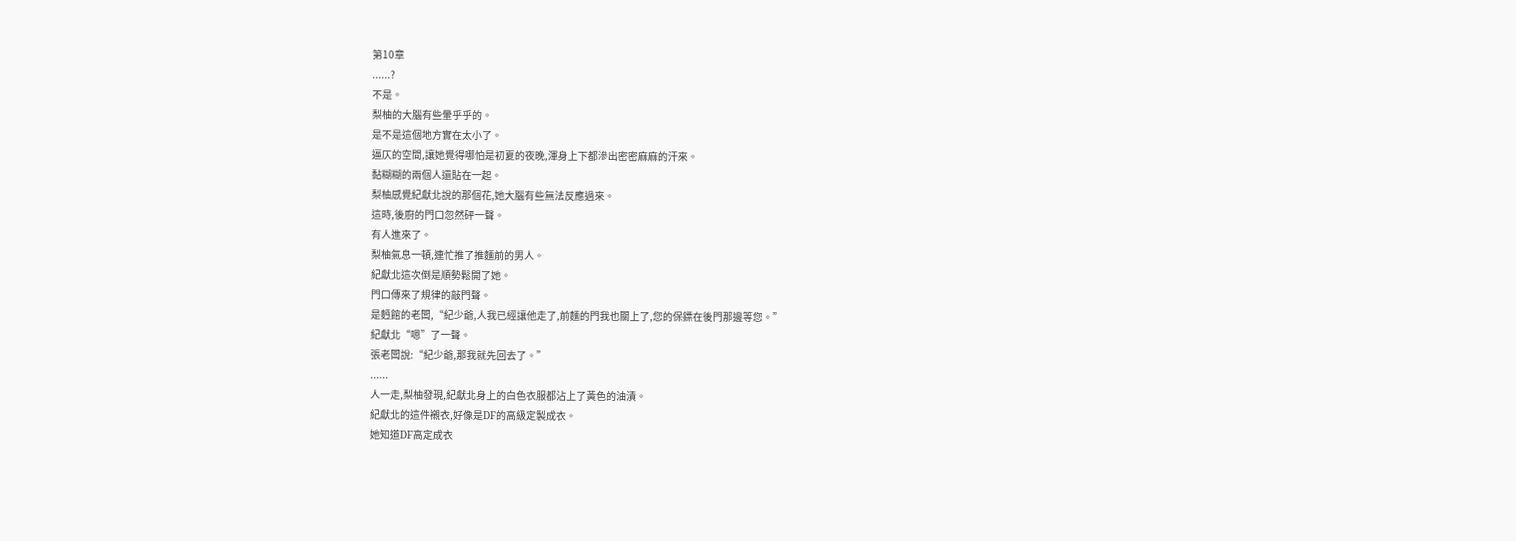第10章
......?
不是。
梨柚的大腦有些暈乎乎的。
是不是這個地方實在太小了。
逼仄的空間,讓她覺得哪怕是初夏的夜晚,渾身上下都滲出密密麻麻的汗來。
黏糊糊的兩個人還貼在一起。
梨柚感覺紀獻北說的那個花,她大腦有些無法反應過來。
這時,後廚的門口忽然砰一聲。
有人進來了。
梨柚氣息一頓,連忙推了推麵前的男人。
紀獻北這次倒是順勢鬆開了她。
門口傳來了規律的敲門聲。
是麪館的老闆,“紀少爺,人我已經讓他走了,前麵的門我也關上了,您的保鏢在後門那邊等您。”
紀獻北“嗯”了一聲。
張老闆說:“紀少爺,那我就先回去了。”
......
人一走,梨柚發現,紀獻北身上的白色衣服都沾上了黃色的油漬。
紀獻北的這件襯衣,好像是DF的高級定製成衣。
她知道DF高定成衣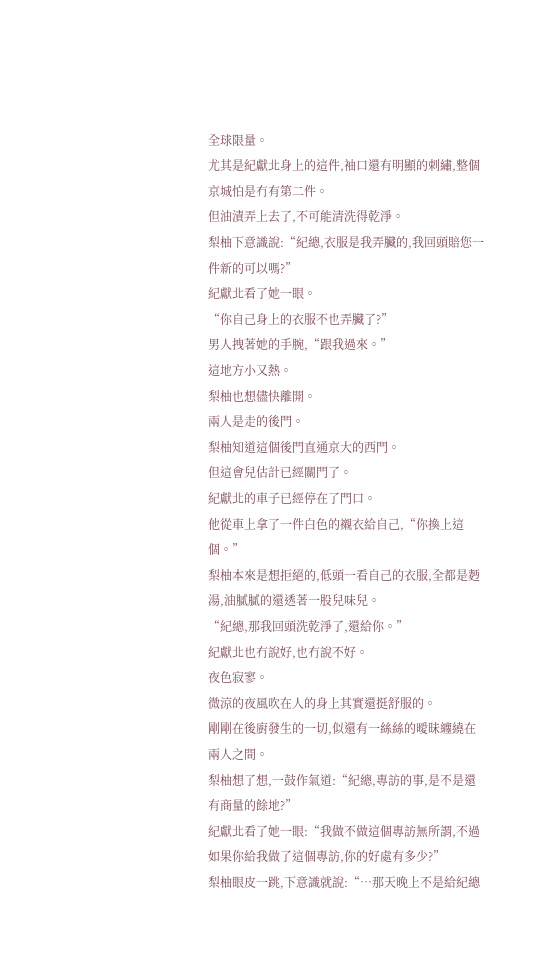全球限量。
尤其是紀獻北身上的這件,袖口還有明顯的刺繡,整個京城怕是冇有第二件。
但油漬弄上去了,不可能清洗得乾淨。
梨柚下意識說:“紀總,衣服是我弄臟的,我回頭賠您一件新的可以嗎?”
紀獻北看了她一眼。
“你自己身上的衣服不也弄臟了?”
男人拽著她的手腕,“跟我過來。”
這地方小又熱。
梨柚也想儘快離開。
兩人是走的後門。
梨柚知道這個後門直通京大的西門。
但這會兒估計已經關門了。
紀獻北的車子已經停在了門口。
他從車上拿了一件白色的襯衣給自己,“你換上這個。”
梨柚本來是想拒絕的,低頭一看自己的衣服,全都是麪湯,油膩膩的還透著一股兒味兒。
“紀總,那我回頭洗乾淨了,還給你。”
紀獻北也冇說好,也冇說不好。
夜色寂寥。
微涼的夜風吹在人的身上其實還挺舒服的。
剛剛在後廚發生的一切,似還有一絲絲的曖昧纏繞在兩人之間。
梨柚想了想,一鼓作氣道:“紀總,專訪的事,是不是還有商量的餘地?”
紀獻北看了她一眼:“我做不做這個專訪無所謂,不過如果你給我做了這個專訪,你的好處有多少?”
梨柚眼皮一跳,下意識就說:“…那天晚上不是給紀總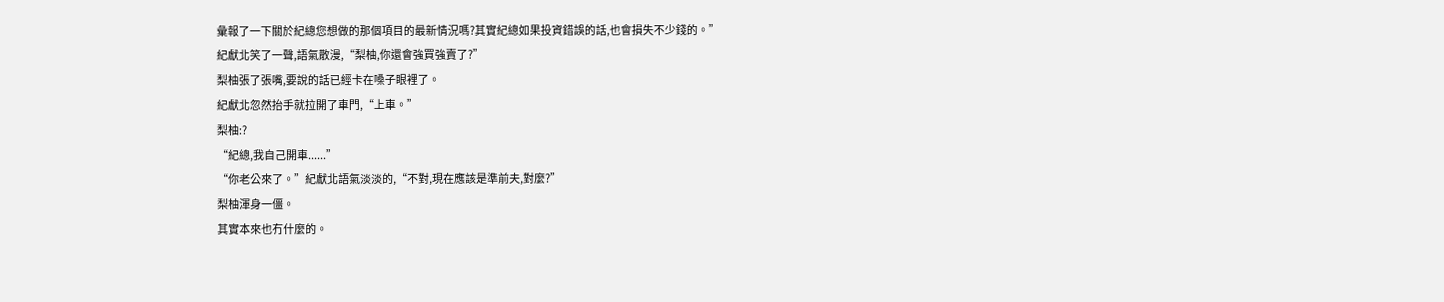彙報了一下關於紀總您想做的那個項目的最新情況嗎?其實紀總如果投資錯誤的話,也會損失不少錢的。”
紀獻北笑了一聲,語氣散漫,“梨柚,你還會強買強賣了?”
梨柚張了張嘴,要說的話已經卡在嗓子眼裡了。
紀獻北忽然抬手就拉開了車門,“上車。”
梨柚:?
“紀總,我自己開車......”
“你老公來了。”紀獻北語氣淡淡的,“不對,現在應該是準前夫,對麼?”
梨柚渾身一僵。
其實本來也冇什麼的。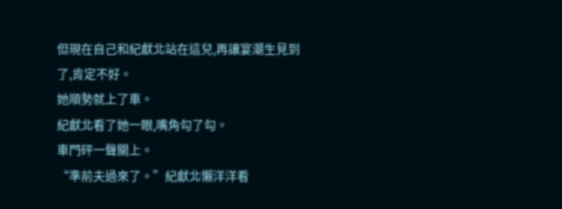但現在自己和紀獻北站在這兒,再讓宴潮生見到了,肯定不好。
她順勢就上了車。
紀獻北看了她一眼,嘴角勾了勾。
車門砰一聲關上。
“準前夫過來了。”紀獻北懶洋洋看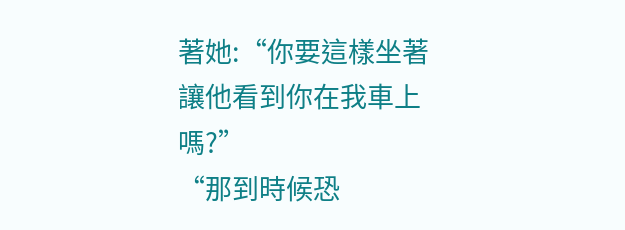著她:“你要這樣坐著讓他看到你在我車上嗎?”
“那到時候恐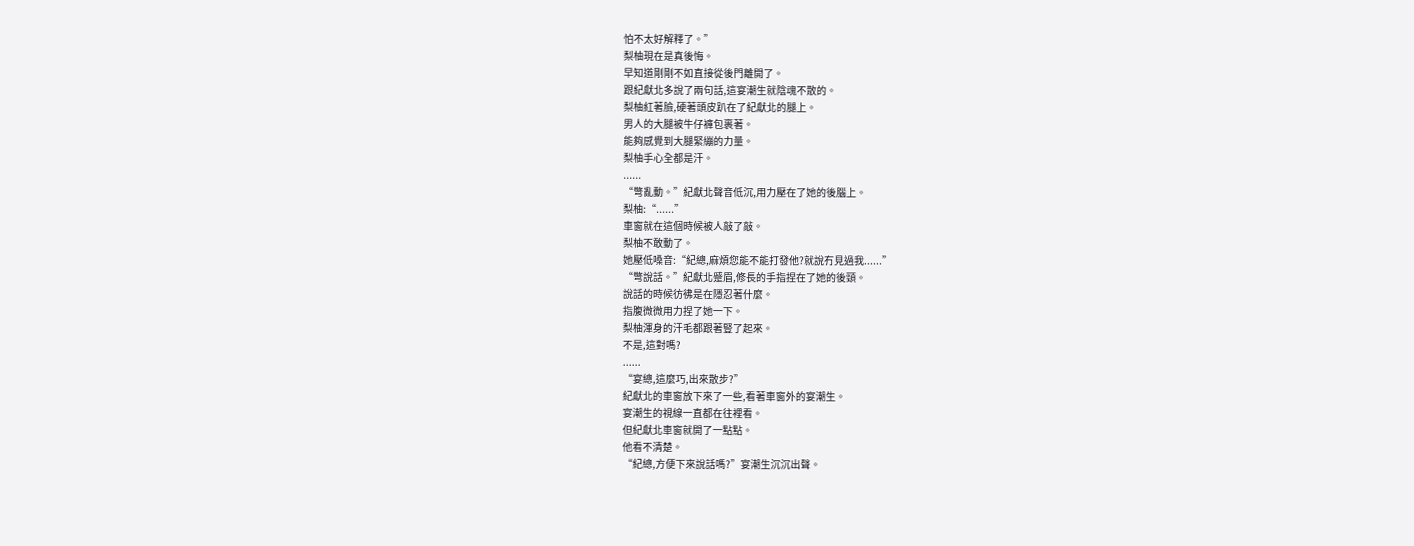怕不太好解釋了。”
梨柚現在是真後悔。
早知道剛剛不如直接從後門離開了。
跟紀獻北多說了兩句話,這宴潮生就陰魂不散的。
梨柚紅著臉,硬著頭皮趴在了紀獻北的腿上。
男人的大腿被牛仔褲包裹著。
能夠感覺到大腿緊繃的力量。
梨柚手心全都是汗。
......
“彆亂動。”紀獻北聲音低沉,用力壓在了她的後腦上。
梨柚:“......”
車窗就在這個時候被人敲了敲。
梨柚不敢動了。
她壓低嗓音:“紀總,麻煩您能不能打發他?就說冇見過我......”
“彆說話。”紀獻北蹙眉,修長的手指捏在了她的後頸。
說話的時候彷彿是在隱忍著什麼。
指腹微微用力捏了她一下。
梨柚渾身的汗毛都跟著豎了起來。
不是,這對嗎?
......
“宴總,這麼巧,出來散步?”
紀獻北的車窗放下來了一些,看著車窗外的宴潮生。
宴潮生的視線一直都在往裡看。
但紀獻北車窗就開了一點點。
他看不清楚。
“紀總,方便下來說話嗎?”宴潮生沉沉出聲。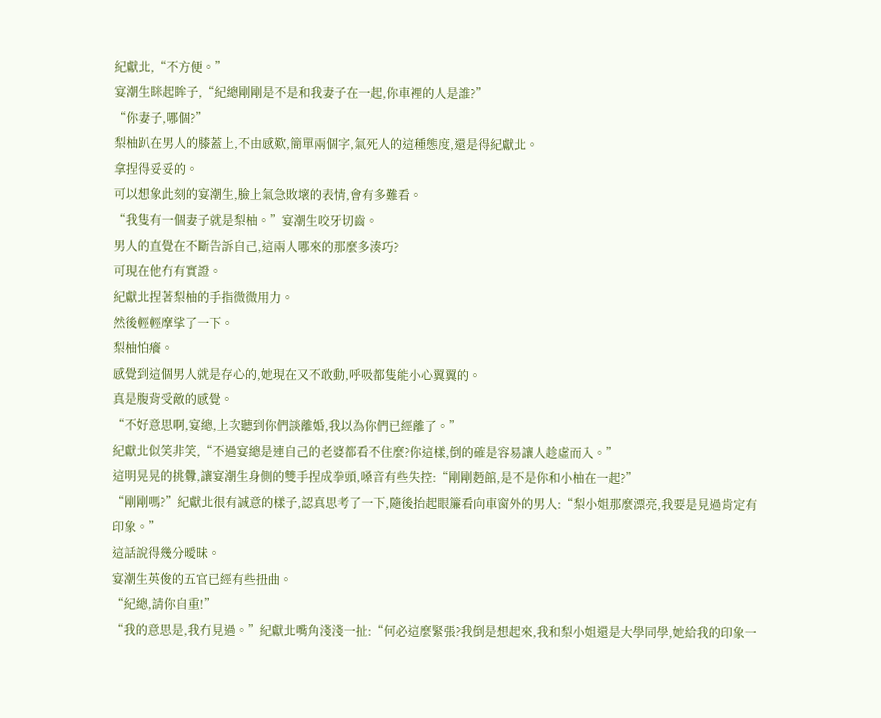紀獻北,“不方便。”
宴潮生眯起眸子,“紀總剛剛是不是和我妻子在一起,你車裡的人是誰?”
“你妻子,哪個?”
梨柚趴在男人的膝蓋上,不由感歎,簡單兩個字,氣死人的這種態度,還是得紀獻北。
拿捏得妥妥的。
可以想象此刻的宴潮生,臉上氣急敗壞的表情,會有多難看。
“我隻有一個妻子就是梨柚。”宴潮生咬牙切齒。
男人的直覺在不斷告訴自己,這兩人哪來的那麼多湊巧?
可現在他冇有實證。
紀獻北捏著梨柚的手指微微用力。
然後輕輕摩挲了一下。
梨柚怕癢。
感覺到這個男人就是存心的,她現在又不敢動,呼吸都隻能小心翼翼的。
真是腹背受敵的感覺。
“不好意思啊,宴總,上次聽到你們談離婚,我以為你們已經離了。”
紀獻北似笑非笑,“不過宴總是連自己的老婆都看不住麼?你這樣,倒的確是容易讓人趁虛而入。”
這明晃晃的挑釁,讓宴潮生身側的雙手捏成拳頭,嗓音有些失控:“剛剛麪館,是不是你和小柚在一起?”
“剛剛嗎?”紀獻北很有誠意的樣子,認真思考了一下,隨後抬起眼簾看向車窗外的男人:“梨小姐那麼漂亮,我要是見過肯定有印象。”
這話說得幾分曖昧。
宴潮生英俊的五官已經有些扭曲。
“紀總,請你自重!”
“我的意思是,我冇見過。”紀獻北嘴角淺淺一扯:“何必這麼緊張?我倒是想起來,我和梨小姐還是大學同學,她給我的印象一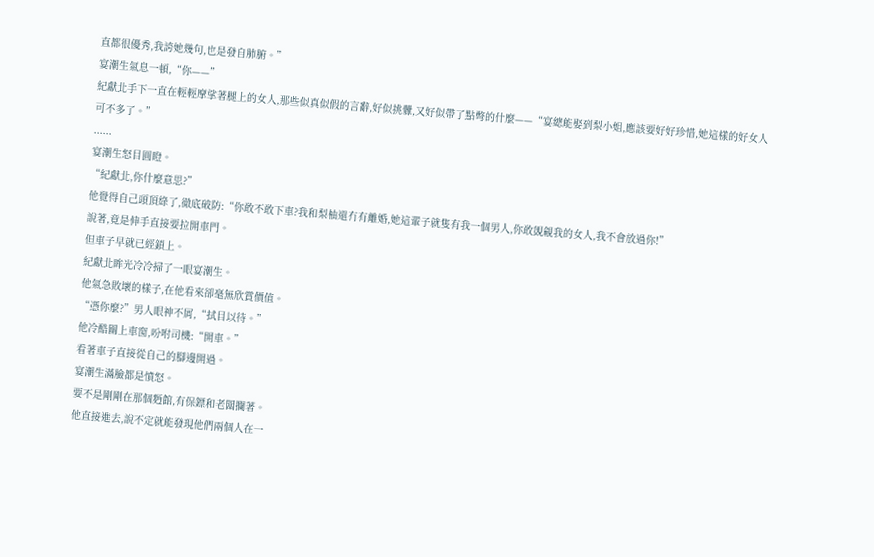直都很優秀,我誇她幾句,也是發自肺腑。”
宴潮生氣息一頓,“你——”
紀獻北手下一直在輕輕摩挲著腿上的女人,那些似真似假的言辭,好似挑釁,又好似帶了點彆的什麼——“宴總能娶到梨小姐,應該要好好珍惜,她這樣的好女人可不多了。”
......
宴潮生怒目圓瞪。
“紀獻北,你什麼意思?”
他覺得自己頭頂綠了,徹底破防:“你敢不敢下車?我和梨柚還冇有離婚,她這輩子就隻有我一個男人,你敢覬覦我的女人,我不會放過你!”
說著,竟是伸手直接要拉開車門。
但車子早就已經鎖上。
紀獻北眸光冷冷掃了一眼宴潮生。
他氣急敗壞的樣子,在他看來卻毫無欣賞價值。
“憑你麼?”男人眼神不屑,“拭目以待。”
他冷酷關上車窗,吩咐司機:“開車。”
看著車子直接從自己的腳邊開過。
宴潮生滿臉都是憤怒。
要不是剛剛在那個麪館,有保鏢和老闆攔著。
他直接進去,說不定就能發現他們兩個人在一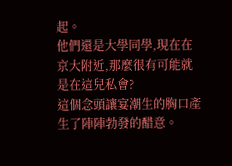起。
他們還是大學同學,現在在京大附近,那麼很有可能就是在這兒私會?
這個念頭讓宴潮生的胸口產生了陣陣勃發的醋意。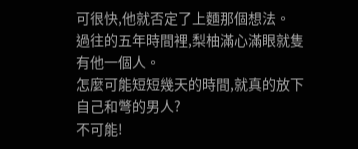可很快,他就否定了上麵那個想法。
過往的五年時間裡,梨柚滿心滿眼就隻有他一個人。
怎麼可能短短幾天的時間,就真的放下自己和彆的男人?
不可能!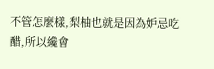不管怎麼樣,梨柚也就是因為妒忌吃醋,所以纔會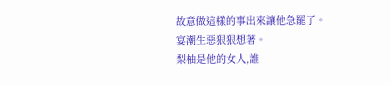故意做這樣的事出來讓他急罷了。
宴潮生惡狠狠想著。
梨柚是他的女人,誰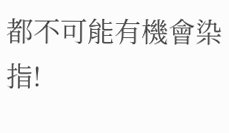都不可能有機會染指!